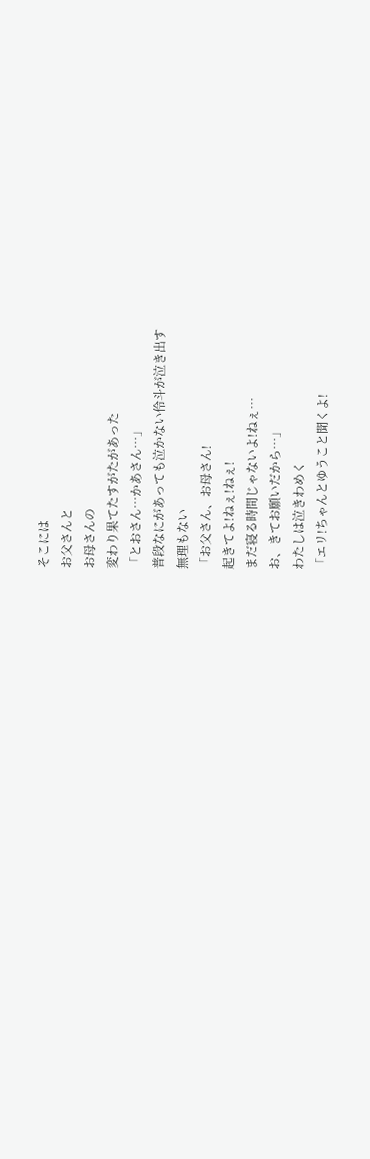そこには
お父さんと
お母さんの
変わり果てたすがたがあった
「とおさん…かあさん…」
普段なにがあっても泣かない伶斗が泣き出す
無理もない
「お父さん、お母さん!
起きてよ!ねぇ!ねぇ!
まだ寝る時間じゃないよ!ねぇ…
お、きてお願いだから…」
わたしは泣きわめく
「エリ!ちゃんとゆうこと聞くよ!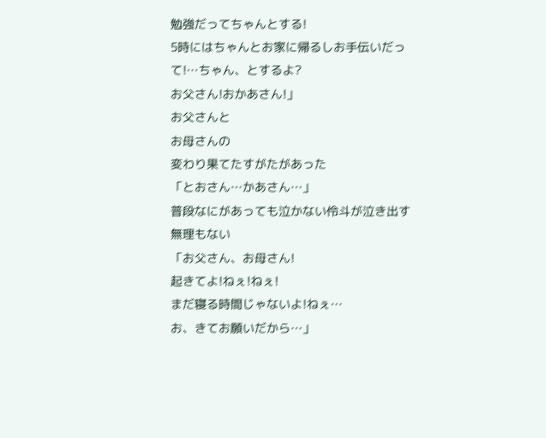勉強だってちゃんとする!
5時にはちゃんとお家に帰るしお手伝いだって!…ちゃん、とするよ?
お父さん!おかあさん!」
お父さんと
お母さんの
変わり果てたすがたがあった
「とおさん…かあさん…」
普段なにがあっても泣かない伶斗が泣き出す
無理もない
「お父さん、お母さん!
起きてよ!ねぇ!ねぇ!
まだ寝る時間じゃないよ!ねぇ…
お、きてお願いだから…」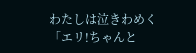わたしは泣きわめく
「エリ!ちゃんと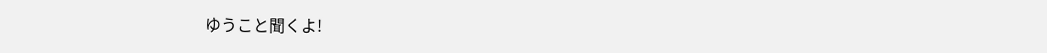ゆうこと聞くよ!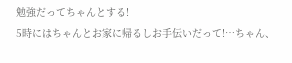勉強だってちゃんとする!
5時にはちゃんとお家に帰るしお手伝いだって!…ちゃん、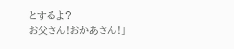とするよ?
お父さん!おかあさん!」